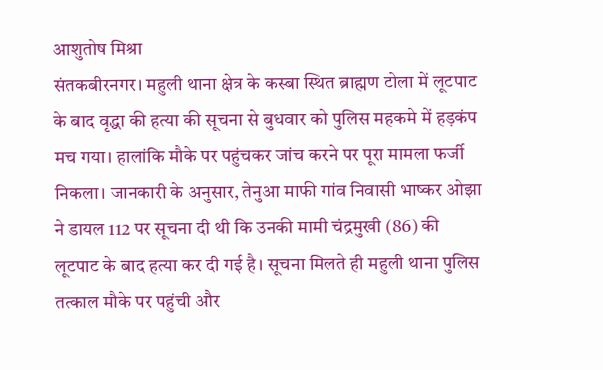आशुतोष मिश्रा
संतकबीरनगर। महुली थाना क्षेत्र के कस्बा स्थित ब्राह्मण टोला में लूटपाट के बाद वृद्धा की हत्या की सूचना से बुधवार को पुलिस महकमे में हड़कंप मच गया। हालांकि मौके पर पहुंचकर जांच करने पर पूरा मामला फर्जी निकला। जानकारी के अनुसार, तेनुआ माफी गांव निवासी भाष्कर ओझा ने डायल 112 पर सूचना दी थी कि उनकी मामी चंद्रमुखी (86) की लूटपाट के बाद हत्या कर दी गई है। सूचना मिलते ही महुली थाना पुलिस तत्काल मौके पर पहुंची और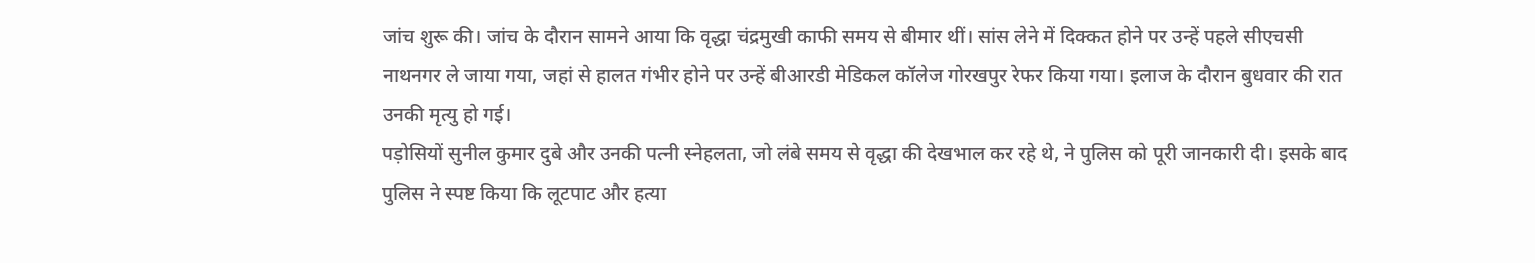जांच शुरू की। जांच के दौरान सामने आया कि वृद्धा चंद्रमुखी काफी समय से बीमार थीं। सांस लेने में दिक्कत होने पर उन्हें पहले सीएचसी नाथनगर ले जाया गया, जहां से हालत गंभीर होने पर उन्हें बीआरडी मेडिकल कॉलेज गोरखपुर रेफर किया गया। इलाज के दौरान बुधवार की रात उनकी मृत्यु हो गई।
पड़ोसियों सुनील कुमार दुबे और उनकी पत्नी स्नेहलता, जो लंबे समय से वृद्धा की देखभाल कर रहे थे, ने पुलिस को पूरी जानकारी दी। इसके बाद पुलिस ने स्पष्ट किया कि लूटपाट और हत्या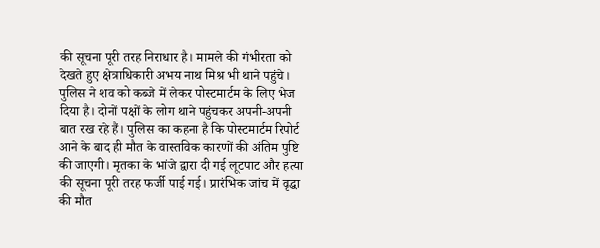की सूचना पूरी तरह निराधार है। मामले की गंभीरता को देखते हुए क्षेत्राधिकारी अभय नाथ मिश्र भी थाने पहुंचे। पुलिस ने शव को कब्जे में लेकर पोस्टमार्टम के लिए भेज दिया है। दोनों पक्षों के लोग थाने पहुंचकर अपनी-अपनी बात रख रहे हैं। पुलिस का कहना है कि पोस्टमार्टम रिपोर्ट आने के बाद ही मौत के वास्तविक कारणों की अंतिम पुष्टि की जाएगी। मृतका के भांजे द्वारा दी गई लूटपाट और हत्या की सूचना पूरी तरह फर्जी पाई गई। प्रारंभिक जांच में वृद्धा की मौत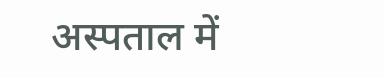अस्पताल में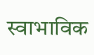स्वाभाविक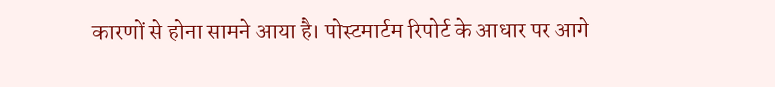कारणों से होना सामने आया है। पोस्टमार्टम रिपोर्ट के आधार पर आगे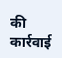की कार्रवाई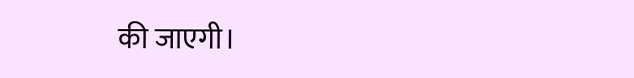की जाएगी।